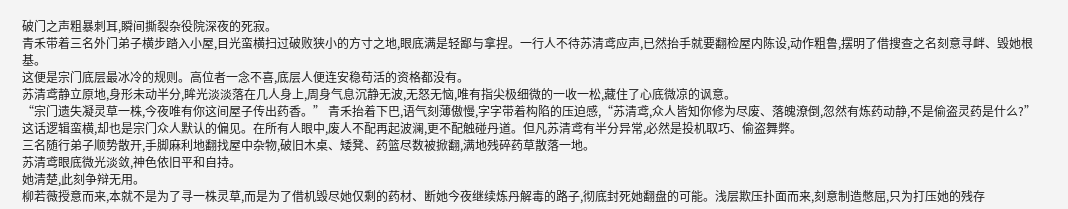破门之声粗暴刺耳,瞬间撕裂杂役院深夜的死寂。
青禾带着三名外门弟子横步踏入小屋,目光蛮横扫过破败狭小的方寸之地,眼底满是轻鄙与拿捏。一行人不待苏清鸢应声,已然抬手就要翻检屋内陈设,动作粗鲁,摆明了借搜查之名刻意寻衅、毁她根基。
这便是宗门底层最冰冷的规则。高位者一念不喜,底层人便连安稳苟活的资格都没有。
苏清鸢静立原地,身形未动半分,眸光淡淡落在几人身上,周身气息沉静无波,无怒无恼,唯有指尖极细微的一收一松,藏住了心底微凉的讽意。
“宗门遗失凝灵草一株,今夜唯有你这间屋子传出药香。” 青禾抬着下巴,语气刻薄傲慢,字字带着构陷的压迫感,“苏清鸢,众人皆知你修为尽废、落魄潦倒,忽然有炼药动静,不是偷盗灵药是什么?”
这话逻辑蛮横,却也是宗门众人默认的偏见。在所有人眼中,废人不配再起波澜,更不配触碰丹道。但凡苏清鸢有半分异常,必然是投机取巧、偷盗舞弊。
三名随行弟子顺势散开,手脚麻利地翻找屋中杂物,破旧木桌、矮凳、药篮尽数被掀翻,满地残碎药草散落一地。
苏清鸢眼底微光淡敛,神色依旧平和自持。
她清楚,此刻争辩无用。
柳若薇授意而来,本就不是为了寻一株灵草,而是为了借机毁尽她仅剩的药材、断她今夜继续炼丹解毒的路子,彻底封死她翻盘的可能。浅层欺压扑面而来,刻意制造憋屈,只为打压她的残存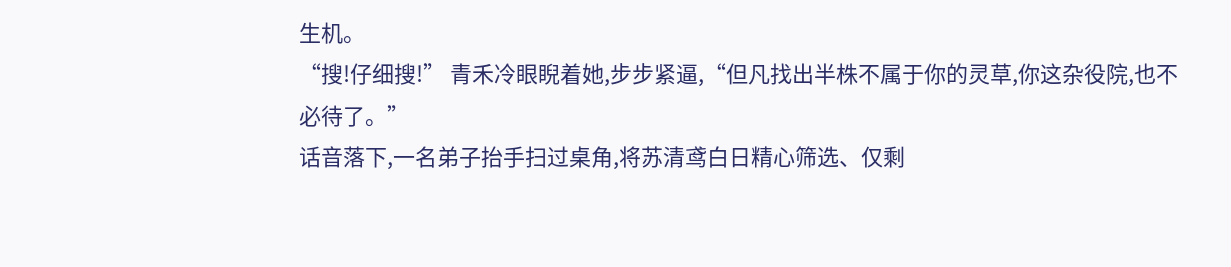生机。
“搜!仔细搜!” 青禾冷眼睨着她,步步紧逼,“但凡找出半株不属于你的灵草,你这杂役院,也不必待了。”
话音落下,一名弟子抬手扫过桌角,将苏清鸢白日精心筛选、仅剩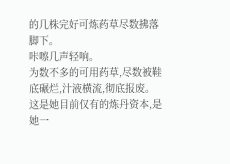的几株完好可炼药草尽数拂落脚下。
咔嚓几声轻响。
为数不多的可用药草,尽数被鞋底碾烂,汁液横流,彻底报废。
这是她目前仅有的炼丹资本,是她一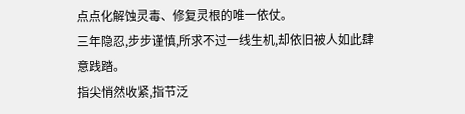点点化解蚀灵毒、修复灵根的唯一依仗。
三年隐忍,步步谨慎,所求不过一线生机,却依旧被人如此肆意践踏。
指尖悄然收紧,指节泛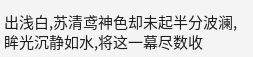出浅白,苏清鸢神色却未起半分波澜,眸光沉静如水,将这一幕尽数收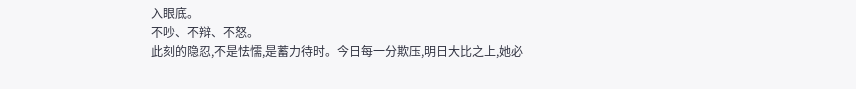入眼底。
不吵、不辩、不怒。
此刻的隐忍,不是怯懦,是蓄力待时。今日每一分欺压,明日大比之上,她必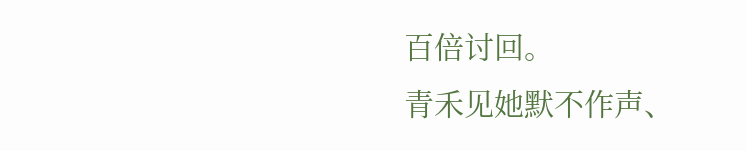百倍讨回。
青禾见她默不作声、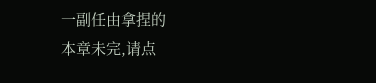一副任由拿捏的
本章未完,请点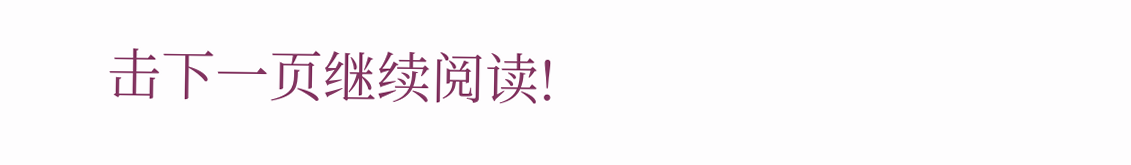击下一页继续阅读!